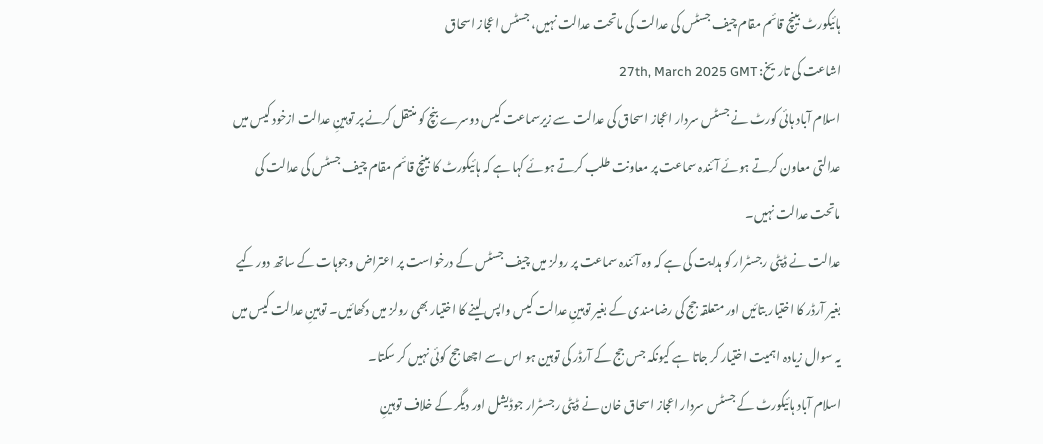ہائیکورٹ بینچ قائم مقام چیف جسٹس کی عدالت کی ماتحت عدالت نہیں، جسٹس اعجاز اسحاق
اشاعت کی تاریخ: 27th, March 2025 GMT
اسلام آباد ہائی کورٹ نے جسٹس سردار اعجاز اسحاق کی عدالت سے زیرسماعت کیس دوسرے بنچ کو منتقل کرنے پر توہینِ عدالت ازخود کیس میں عدالتی معاون کرتے ہوئے آئندہ سماعت پر معاونت طلب کرتے ہوئے کہا ہے کہ ہائیکورٹ کا بینچ قائم مقام چیف جسٹس کی عدالت کی ماتحت عدالت نہیں۔
عدالت نے ڈپٹی رجسٹرار کو ہدایت کی ہے کہ وہ آئندہ سماعت پر رولز میں چیف جسٹس کے درخواست پر اعتراض وجوہات کے ساتھ دور کیے بغیر آرڈر کا اختیار بتائیں اور متعلقہ جج کی رضامندی کے بغیر توہینِ عدالت کیس واپس لینے کا اختیار بھی رولز میں دکھائیں۔ توہینِ عدالت کیس میں یہ سوال زیادہ اہمیت اختیار کر جاتا ہے کیونکہ جس جج کے آرڈر کی توہین ہو اس سے اچھا جج کوئی نہیں کر سکتا۔
اسلام آباد ہائیکورٹ کے جسٹس سردار اعجاز اسحاق خان نے ڈپٹی رجسٹرار جوڈیشل اور دیگر کے خلاف توہینِ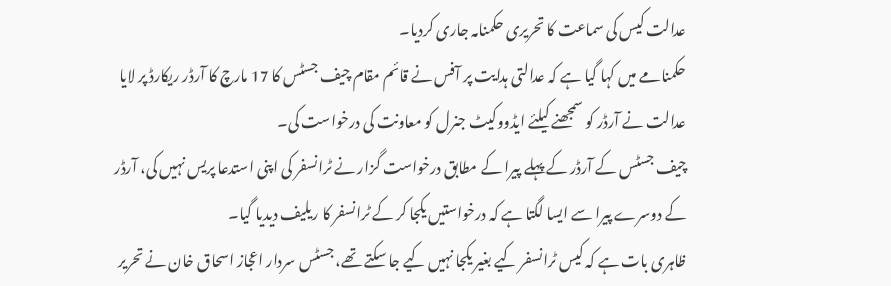عدالت کیس کی سماعت کا تحریری حکمنامہ جاری کردیا۔
حکمنامے میں کہا گیا ہے کہ عدالتی ہدایت پر آفس نے قائم مقام چیف جسٹس کا 17 مارچ کا آرڈر ریکارڈ پر لایا عدالت نے آرڈر کو سمجھنے کیلئے ایڈووکیٹ جنرل کو معاونت کی درخواست کی۔
چیف جسٹس کے آرڈر کے پہلے پیرا کے مطابق درخواست گزار نے ٹرانسفر کی اپنی استدعا پریس نہیں کی، آرڈر کے دوسرے پیرا سے ایسا لگتا ہے کہ درخواستیں یکجا کر کے ٹرانسفر کا ریلیف دیدیا گیا۔
ظاہری بات ہے کہ کیس ٹرانسفر کیے بغیر یکجا نہیں کیے جا سکتے تھے، جسٹس سردار اعجاز اسحاق خان نے تحریر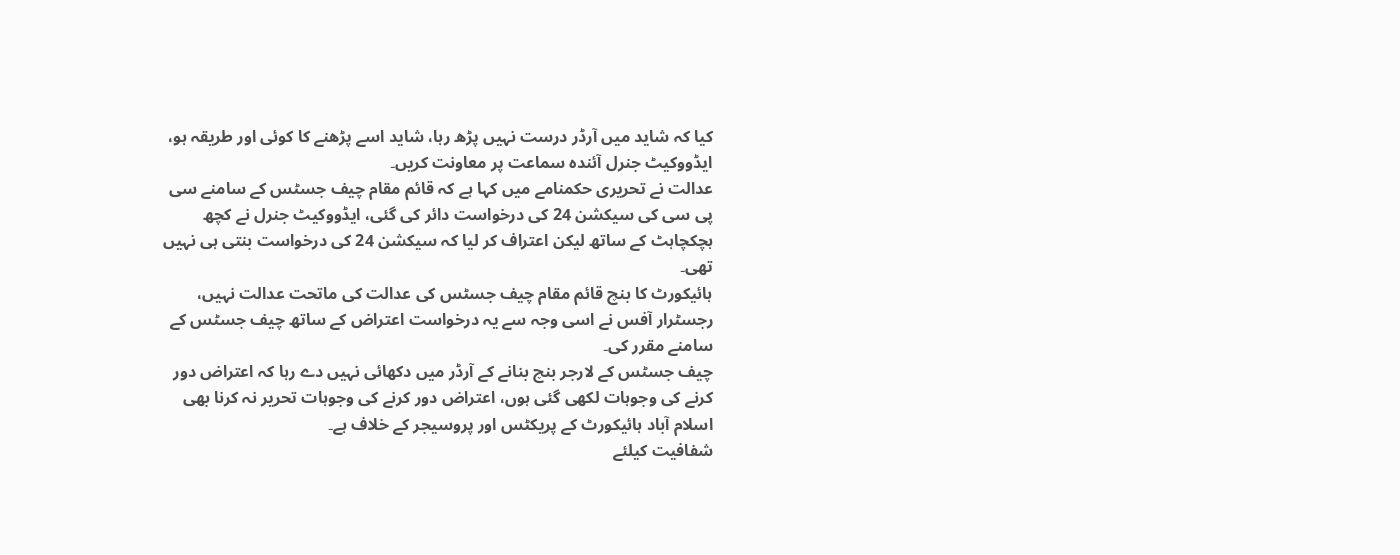کیا کہ شاید میں آرڈر درست نہیں پڑھ رہا، شاید اسے پڑھنے کا کوئی اور طریقہ ہو، ایڈووکیٹ جنرل آئندہ سماعت پر معاونت کریں۔
عدالت نے تحریری حکمنامے میں کہا ہے کہ قائم مقام چیف جسٹس کے سامنے سی پی سی کی سیکشن 24 کی درخواست دائر کی گئی، ایڈووکیٹ جنرل نے کچھ ہچکچاہٹ کے ساتھ لیکن اعتراف کر لیا کہ سیکشن 24 کی درخواست بنتی ہی نہیں تھی۔
ہائیکورٹ کا بنچ قائم مقام چیف جسٹس کی عدالت کی ماتحت عدالت نہیں، رجسٹرار آفس نے اسی وجہ سے یہ درخواست اعتراض کے ساتھ چیف جسٹس کے سامنے مقرر کی۔
چیف جسٹس کے لارجر بنچ بنانے کے آرڈر میں دکھائی نہیں دے رہا کہ اعتراض دور کرنے کی وجوہات لکھی گئی ہوں، اعتراض دور کرنے کی وجوہات تحریر نہ کرنا بھی اسلام آباد ہائیکورٹ کے پریکٹس اور پروسیجر کے خلاف ہے۔
شفافیت کیلئے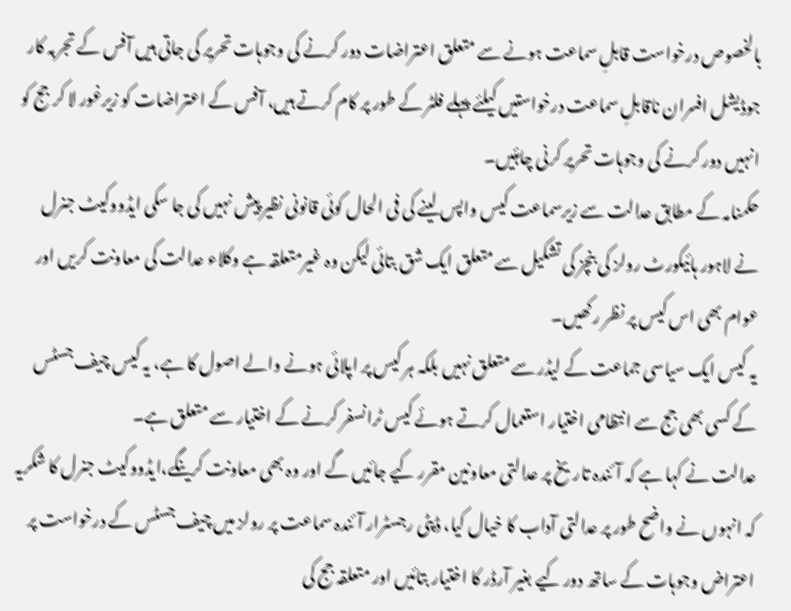بالخصوص درخواست قابلِ سماعت ہونے سے متعلق اعتراضات دور کرنے کی وجوہات تحریر کی جاتی ہیں آفس کے تجربہ کار جوڈیشل افسران ناقابلِ سماعت درخواستیں کیلئے پہلے فلٹر کے طور پر کام کرتے ہیں، آفس کے اعتراضات کو زیرغور لا کر جج کو انہیں دور کرنے کی وجوہات تحریر کرنی چاہئیں۔
حکمنامہ کے مطابق عدالت سے زیرسماعت کیس واپس لینے کی فی الحال کوئی قانونی نظیر پیش نہیں کی جا سکی ایڈووکیٹ جنرل نے لاہور ہائیکورٹ رولز کی بنچز کی تشکیل سے متعلق ایک شق بتائی لیکن وہ غیرمتعلقہ ہے وکلاء عدالت کی معاونت کریں اور عوام بھی اس کیس پر نظر رکھیں۔
یہ کیس ایک سیاسی جماعت کے لیڈر سے متعلق نہیں بلکہ ہر کیس پر اپلائی ہونے والے اصول کا ہے، یہ کیس چیف جسٹس کے کسی بھی جج سے انتظامی اختیار استعمال کرتے ہوئے کیس ٹرانسفر کرنے کے اختیار سے متعلق ہے۔
عدالت نے کہا ہے کہ آئندہ تاریخ پر عدالتی معاونین مقرر کیے جائیں گے اور وہ بھی معاونت کرینگے،ایڈووکیٹ جنرل کا شکریہ کہ انہوں نے واضح طور پر عدالتی آداب کا خیال کیا، ڈپٹی رجسٹرار آئندہ سماعت پر رولز میں چیف جسٹس کے درخواست پر اعتراض وجوہات کے ساتھ دور کیے بغیر آرڈر کا اختیار بتائیں اور متعلقہ جج کی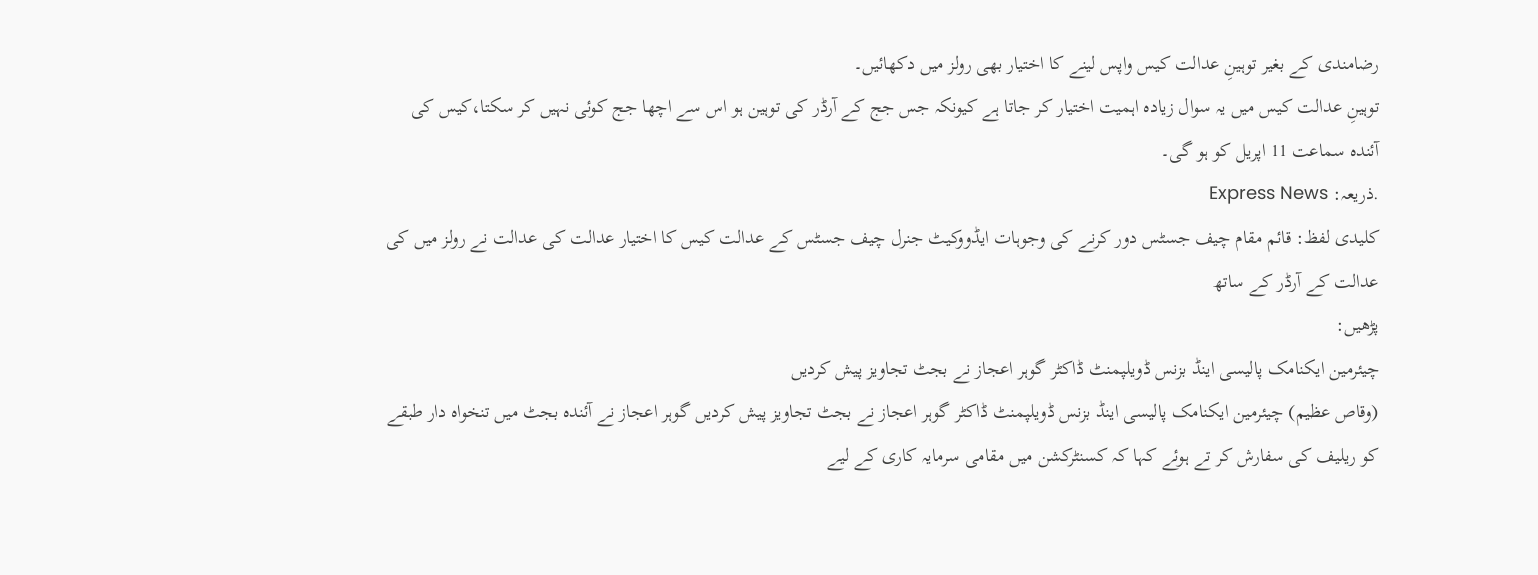رضامندی کے بغیر توہینِ عدالت کیس واپس لینے کا اختیار بھی رولز میں دکھائیں۔
توہینِ عدالت کیس میں یہ سوال زیادہ اہمیت اختیار کر جاتا ہے کیونکہ جس جج کے آرڈر کی توہین ہو اس سے اچھا جج کوئی نہیں کر سکتا،کیس کی آئندہ سماعت 11 اپریل کو ہو گی۔
.ذریعہ: Express News
کلیدی لفظ: قائم مقام چیف جسٹس دور کرنے کی وجوہات ایڈووکیٹ جنرل چیف جسٹس کے عدالت کیس کا اختیار عدالت کی عدالت نے رولز میں کی عدالت کے آرڈر کے ساتھ
پڑھیں:
چیئرمین ایکنامک پالیسی اینڈ بزنس ڈویلپمنٹ ڈاکٹر گوہر اعجاز نے بجٹ تجاویز پیش کردیں
(وقاص عظیم) چیئرمین ایکنامک پالیسی اینڈ بزنس ڈویلپمنٹ ڈاکٹر گوہر اعجاز نے بجٹ تجاویز پیش کردیں گوہر اعجاز نے آئندہ بجٹ میں تنخواہ دار طبقے کو ریلیف کی سفارش کر تے ہوئے کہا کہ کسنٹرکشن میں مقامی سرمایہ کاری کے لیے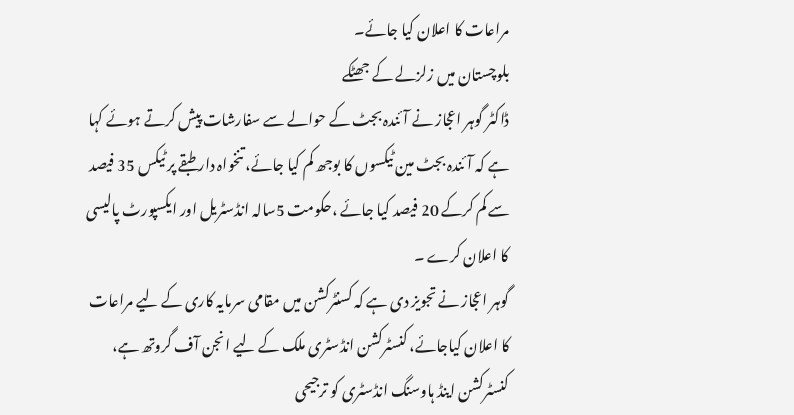مراعات کا اعلان کیا جائے۔
بلوچستان میں زلزلے کے جھٹکے
ڈاکٹر گوہر اعجاز نے آئندہ بجٹ کے حوالے سے سفارشات پیش کرتے ہوئے کہا ہے کہ آئندہ بجٹ مین ٹیکسوں کا بوجھ کم کیا جائے، تنخواہ دار طبقے پر ٹیکس 35 فیصد سے کم کرکے 20 فیصد کیا جائے ،حکومت 5سالہ انڈسٹریل اور ایکسپورٹ پالیسی کا اعلان کرے ۔
گوہر اعجاز نے تجویز دی ہے کہ کسنٹرکشن میں مقامی سرمایہ کاری کے لیے مراعات کا اعلان کیاجائے، کنسٹرکشن انڈسٹری ملک کے لیے انجن آف گروتھ ہے، کنسٹرکشن اینڈ ہاوسنگ انڈسٹری کو ترجیحی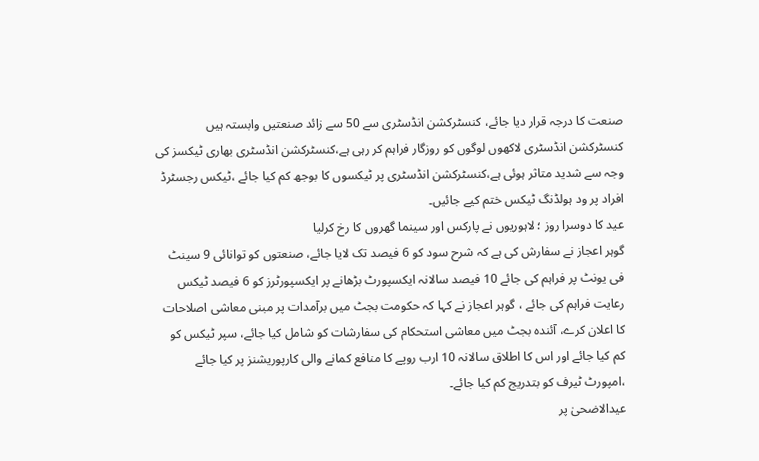صنعت کا درجہ قرار دیا جائے، کنسٹرکشن انڈسٹری سے 50 سے زائد صنعتیں وابستہ ہیں کنسٹرکشن انڈسٹری لاکھوں لوگوں کو روزگار فراہم کر رہی ہے،کنسٹرکشن انڈسٹری بھاری ٹیکسز کی وجہ سے شدید متاثر ہوئی ہے،کنسٹرکشن انڈسٹری پر ٹیکسوں کا بوجھ کم کیا جائے ،ٹیکس رجسٹرڈ افراد پر ود ہولڈنگ ٹیکس ختم کیے جائیں۔
عید کا دوسرا روز ؛ لاہوریوں نے پارکس اور سینما گھروں کا رخ کرلیا
گوہر اعجاز نے سفارش کی ہے کہ شرح سود کو 6 فیصد تک لایا جائے، صنعتوں کو توانائی 9 سینٹ فی یونٹ پر فراہم کی جائے 10 فیصد سالانہ ایکسپورٹ بڑھانے پر ایکسپورٹرز کو 6 فیصد ٹیکس رعایت فراہم کی جائے ، گوہر اعجاز نے کہا کہ حکومت بجٹ میں برآمدات پر مبنی معاشی اصلاحات کا اعلان کرے، آئندہ بجٹ میں معاشی استحکام کی سفارشات کو شامل کیا جائے، سپر ٹیکس کو کم کیا جائے اور اس کا اطلاق سالانہ 10 ارب روپے کا منافع کمانے والی کارپوریشنز پر کیا جائے ،امپورٹ ٹیرف کو بتدریج کم کیا جائے۔
عیدالاضحیٰ پر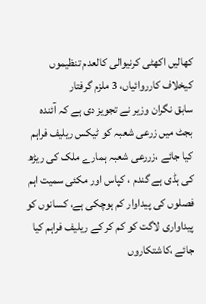کھالیں اکھٹی کرنیوالی کالعدم تنظیموں کیخلاف کارروائیاں، 3 ملزم گرفتار
سابق نگران وزیر نے تجویز دی ہے کہ آئندہ بجٹ میں زرعی شعبہ کو ٹیکس ریلیف فراہم کیا جائے ،زررعی شعبہ ہمارے ملک کی ریڑھ کی ہڈی ہے گندم ، کپاس اور مکئی سمیت اہم فصلوں کی پیداوار کم ہوچکی ہے، کسانوں کو پیداواری لاگت کو کم کر کے ریلیف فراہم کیا جائے ،کاشتکاروں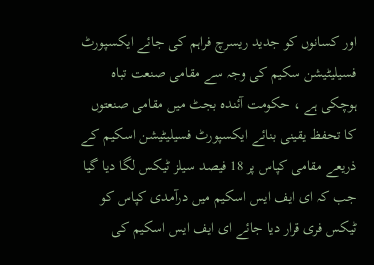اور کسانوں کو جدید ریسرچ فراہم کی جائے ایکسپورٹ فسیلیٹیشن سکیم کی وجہ سے مقامی صنعت تباہ ہوچکی ہے ، حکومت آئندہ بجٹ میں مقامی صنعتوں کا تحفظ یقینی بنائے ایکسپورٹ فسیلیٹیشن اسکیم کے ذریعے مقامی کپاس پر 18 فیصد سیلز ٹیکس لگا دیا گیا جب کہ ای ایف ایس اسکیم میں درآمدی کپاس کو ٹیکس فری قرار دیا جائے ای ایف ایس اسکیم کی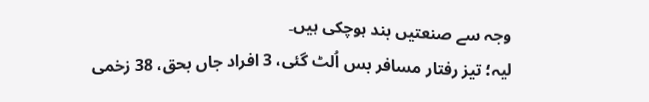وجہ سے صنعتیں بند ہوچکی ہیں۔
لیہ؛ تیز رفتار مسافر بس اُلٹ گئی، 3 افراد جاں بحق، 38 زخمی